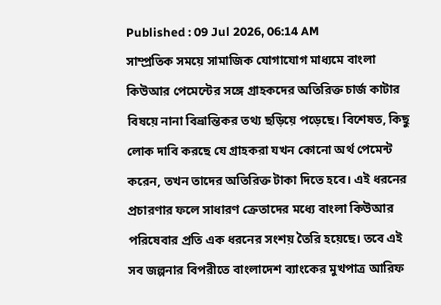Published : 09 Jul 2026, 06:14 AM
সাম্প্রতিক সময়ে সামাজিক যোগাযোগ মাধ্যমে বাংলা কিউআর পেমেন্টের সঙ্গে গ্রাহকদের অতিরিক্ত চার্জ কাটার বিষয়ে নানা বিভ্রান্তিকর তথ্য ছড়িয়ে পড়েছে। বিশেষত, কিছু লোক দাবি করছে যে গ্রাহকরা যখন কোনো অর্থ পেমেন্ট করেন, তখন তাদের অতিরিক্ত টাকা দিতে হবে। এই ধরনের প্রচারণার ফলে সাধারণ ক্রেতাদের মধ্যে বাংলা কিউআর পরিষেবার প্রতি এক ধরনের সংশয় তৈরি হয়েছে। তবে এই সব জল্পনার বিপরীতে বাংলাদেশ ব্যাংকের মুখপাত্র আরিফ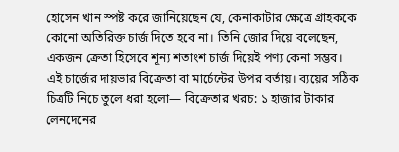হোসেন খান স্পষ্ট করে জানিয়েছেন যে, কেনাকাটার ক্ষেত্রে গ্রাহককে কোনো অতিরিক্ত চার্জ দিতে হবে না। তিনি জোর দিয়ে বলেছেন, একজন ক্রেতা হিসেবে শূন্য শতাংশ চার্জ দিয়েই পণ্য কেনা সম্ভব।
এই চার্জের দায়ভার বিক্রেতা বা মার্চেন্টের উপর বর্তায়। ব্যয়ের সঠিক চিত্রটি নিচে তুলে ধরা হলো— বিক্রেতার খরচ: ১ হাজার টাকার লেনদেনের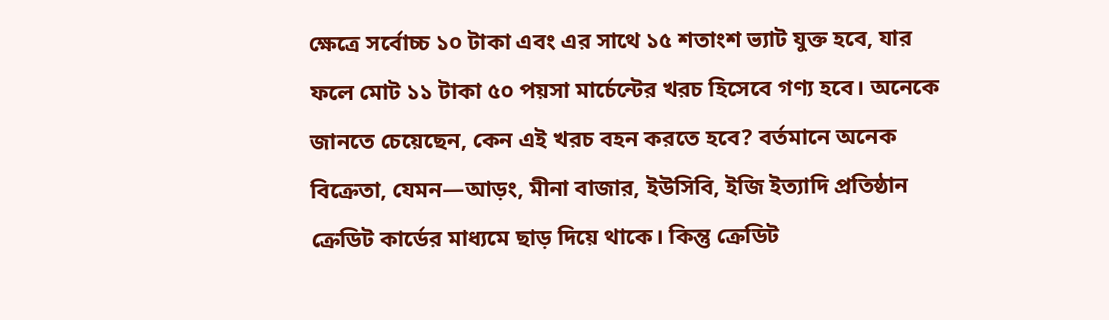ক্ষেত্রে সর্বোচ্চ ১০ টাকা এবং এর সাথে ১৫ শতাংশ ভ্যাট যুক্ত হবে, যার ফলে মোট ১১ টাকা ৫০ পয়সা মার্চেন্টের খরচ হিসেবে গণ্য হবে। অনেকে জানতে চেয়েছেন, কেন এই খরচ বহন করতে হবে? বর্তমানে অনেক বিক্রেতা, যেমন—আড়ং, মীনা বাজার, ইউসিবি, ইজি ইত্যাদি প্রতিষ্ঠান ক্রেডিট কার্ডের মাধ্যমে ছাড় দিয়ে থাকে। কিন্তু ক্রেডিট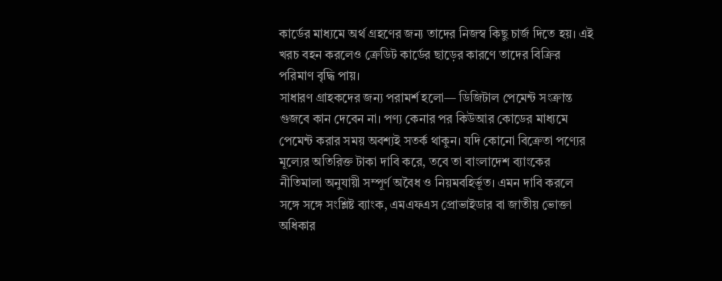কার্ডের মাধ্যমে অর্থ গ্রহণের জন্য তাদের নিজস্ব কিছু চার্জ দিতে হয়। এই খরচ বহন করলেও ক্রেডিট কার্ডের ছাড়ের কারণে তাদের বিক্রির পরিমাণ বৃদ্ধি পায়।
সাধারণ গ্রাহকদের জন্য পরামর্শ হলো— ডিজিটাল পেমেন্ট সংক্রান্ত গুজবে কান দেবেন না। পণ্য কেনার পর কিউআর কোডের মাধ্যমে পেমেন্ট করার সময় অবশ্যই সতর্ক থাকুন। যদি কোনো বিক্রেতা পণ্যের মূল্যের অতিরিক্ত টাকা দাবি করে, তবে তা বাংলাদেশ ব্যাংকের নীতিমালা অনুযায়ী সম্পূর্ণ অবৈধ ও নিয়মবহির্ভূত। এমন দাবি করলে সঙ্গে সঙ্গে সংশ্লিষ্ট ব্যাংক, এমএফএস প্রোভাইডার বা জাতীয় ভোক্তা অধিকার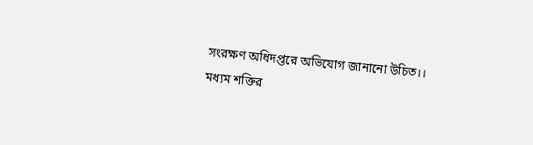সংরক্ষণ অধিদপ্তরে অভিযোগ জানানো উচিত।।
মধ্যম শক্তির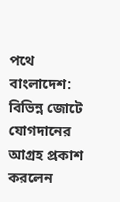পথে বাংলাদেশ: বিভিন্ন জোটে যোগদানের আগ্রহ প্রকাশ করলেন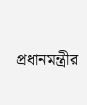প্রধানমন্ত্রীর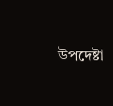উপদেষ্টা